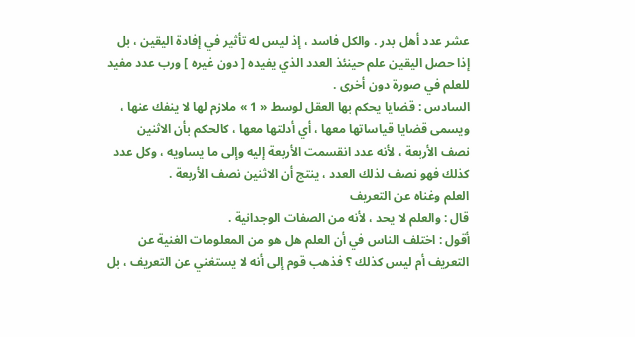عشر عدد أهل بدر . والكل فاسد ، إذ ليس له تأثير في إفادة اليقين ، بل إذا حصل اليقين علم حينئذ العدد الذي يفيده [ دون غيره ] ورب عدد مفيد للعلم في صورة دون أخرى .
السادس : قضايا يحكم بها العقل لوسط « 1 » ملازم لها لا ينفك عنها ، ويسمى قضايا قياساتها معها ، أي أدلتها معها ، كالحكم بأن الاثنين نصف الأربعة ، لأنه عدد انقسمت الأربعة إليه وإلى ما يساويه ، وكل عدد كذلك فهو نصف لذلك العدد ، ينتج أن الاثنين نصف الأربعة .
العلم وغناه عن التعريف
قال : والعلم لا يحد ، لأنه من الصفات الوجدانية .
أقول : اختلف الناس في أن العلم هل هو من المعلومات الغنية عن التعريف أم ليس كذلك ؟ فذهب قوم إلى أنه لا يستغني عن التعريف ، بل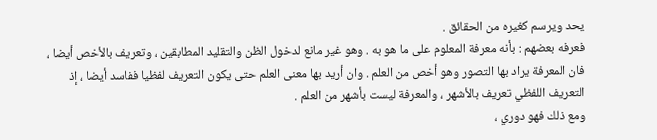يحد ويرسم كغيره من الحقائق .
فعرفه بعضهم : بأنه معرفة المعلوم على ما هو به . وهو غير مانع لدخول الظن والتقليد المطابقين ، وتعريف بالأخص أيضا ، فان المعرفة يراد بها التصور وهو أخص من العلم . وان أريد بها معنى العلم حتى يكون التعريف لفظيا ففاسد أيضا ، إذ التعريف اللفظي تعريف بالأشهر ، والمعرفة ليست بأشهر من العلم .
ومع ذلك فهو دوري ،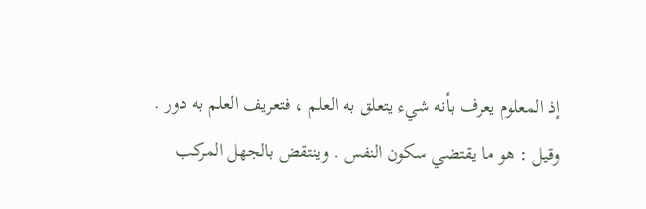إذ المعلوم يعرف بأنه شيء يتعلق به العلم ، فتعريف العلم به دور .
وقيل : هو ما يقتضي سكون النفس . وينتقض بالجهل المركب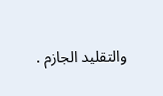والتقليد الجازم .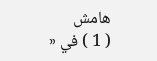هامش
( 1 ) في «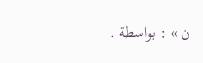ن » : بواسطة .